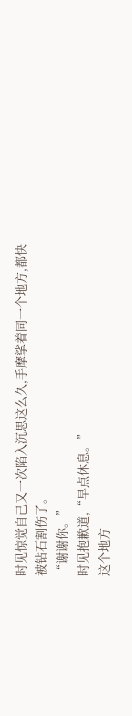时见惊觉自己又一次陷入沉思这么久,手摩挲着同一个地方,都快被钻石割伤了。
“谢谢你。”
时见抱歉道,“早点休息。”
这个地方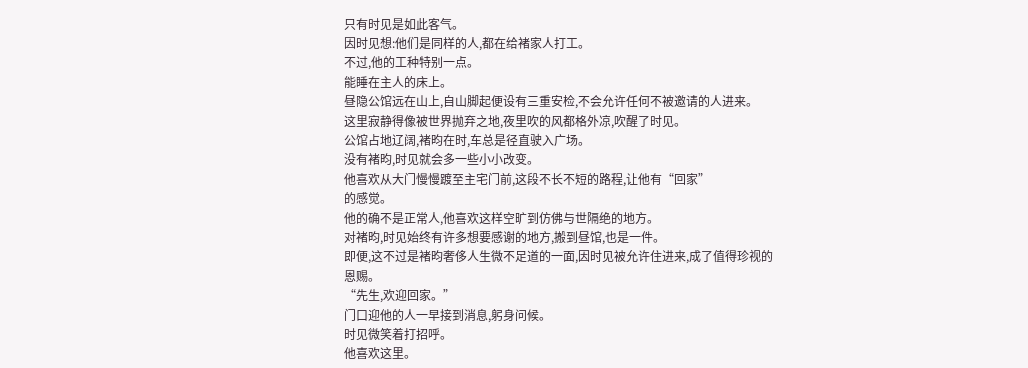只有时见是如此客气。
因时见想:他们是同样的人,都在给褚家人打工。
不过,他的工种特别一点。
能睡在主人的床上。
昼隐公馆远在山上,自山脚起便设有三重安检,不会允许任何不被邀请的人进来。
这里寂静得像被世界抛弃之地,夜里吹的风都格外凉,吹醒了时见。
公馆占地辽阔,褚昀在时,车总是径直驶入广场。
没有褚昀,时见就会多一些小小改变。
他喜欢从大门慢慢踱至主宅门前,这段不长不短的路程,让他有“回家”
的感觉。
他的确不是正常人,他喜欢这样空旷到仿佛与世隔绝的地方。
对褚昀,时见始终有许多想要感谢的地方,搬到昼馆,也是一件。
即便,这不过是褚昀奢侈人生微不足道的一面,因时见被允许住进来,成了值得珍视的恩赐。
“先生,欢迎回家。”
门口迎他的人一早接到消息,躬身问候。
时见微笑着打招呼。
他喜欢这里。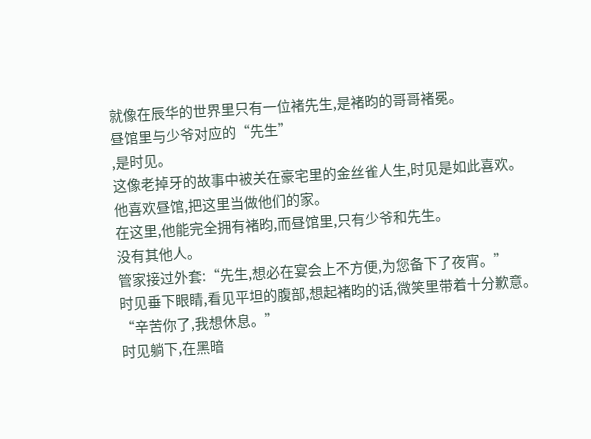就像在辰华的世界里只有一位褚先生,是褚昀的哥哥褚冕。
昼馆里与少爷对应的“先生”
,是时见。
这像老掉牙的故事中被关在豪宅里的金丝雀人生,时见是如此喜欢。
他喜欢昼馆,把这里当做他们的家。
在这里,他能完全拥有褚昀,而昼馆里,只有少爷和先生。
没有其他人。
管家接过外套:“先生,想必在宴会上不方便,为您备下了夜宵。”
时见垂下眼睛,看见平坦的腹部,想起褚昀的话,微笑里带着十分歉意。
“辛苦你了,我想休息。”
时见躺下,在黑暗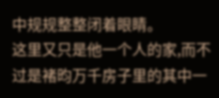中规规整整闭着眼睛。
这里又只是他一个人的家,而不过是褚昀万千房子里的其中一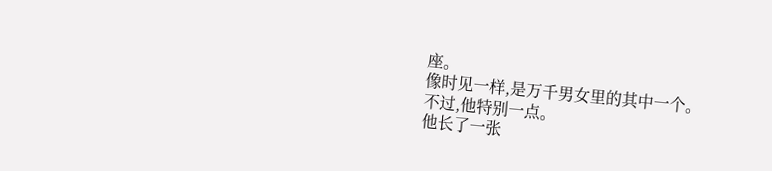座。
像时见一样,是万千男女里的其中一个。
不过,他特别一点。
他长了一张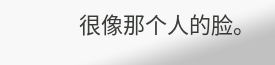很像那个人的脸。